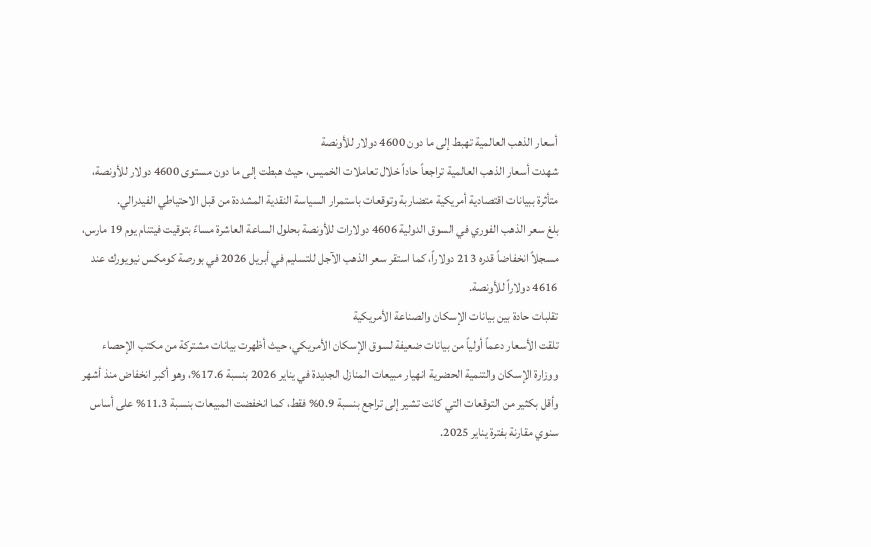أسعار الذهب العالمية تهبط إلى ما دون 4600 دولار للأونصة
شهدت أسعار الذهب العالمية تراجعاً حاداً خلال تعاملات الخميس، حيث هبطت إلى ما دون مستوى 4600 دولار للأونصة، متأثرة ببيانات اقتصادية أمريكية متضاربة وتوقعات باستمرار السياسة النقدية المشددة من قبل الاحتياطي الفيدرالي.
بلغ سعر الذهب الفوري في السوق الدولية 4606 دولارات للأونصة بحلول الساعة العاشرة مساءً بتوقيت فيتنام يوم 19 مارس، مسجلاً انخفاضاً قدره 213 دولاراً، كما استقر سعر الذهب الآجل للتسليم في أبريل 2026 في بورصة كومكس نيويورك عند 4616 دولاراً للأونصة.
تقلبات حادة بين بيانات الإسكان والصناعة الأمريكية
تلقت الأسعار دعماً أولياً من بيانات ضعيفة لسوق الإسكان الأمريكي، حيث أظهرت بيانات مشتركة من مكتب الإحصاء ووزارة الإسكان والتنمية الحضرية انهيار مبيعات المنازل الجديدة في يناير 2026 بنسبة 17.6%، وهو أكبر انخفاض منذ أشهر وأقل بكثير من التوقعات التي كانت تشير إلى تراجع بنسبة 0.9% فقط، كما انخفضت المبيعات بنسبة 11.3% على أساس سنوي مقارنة بفترة يناير 2025.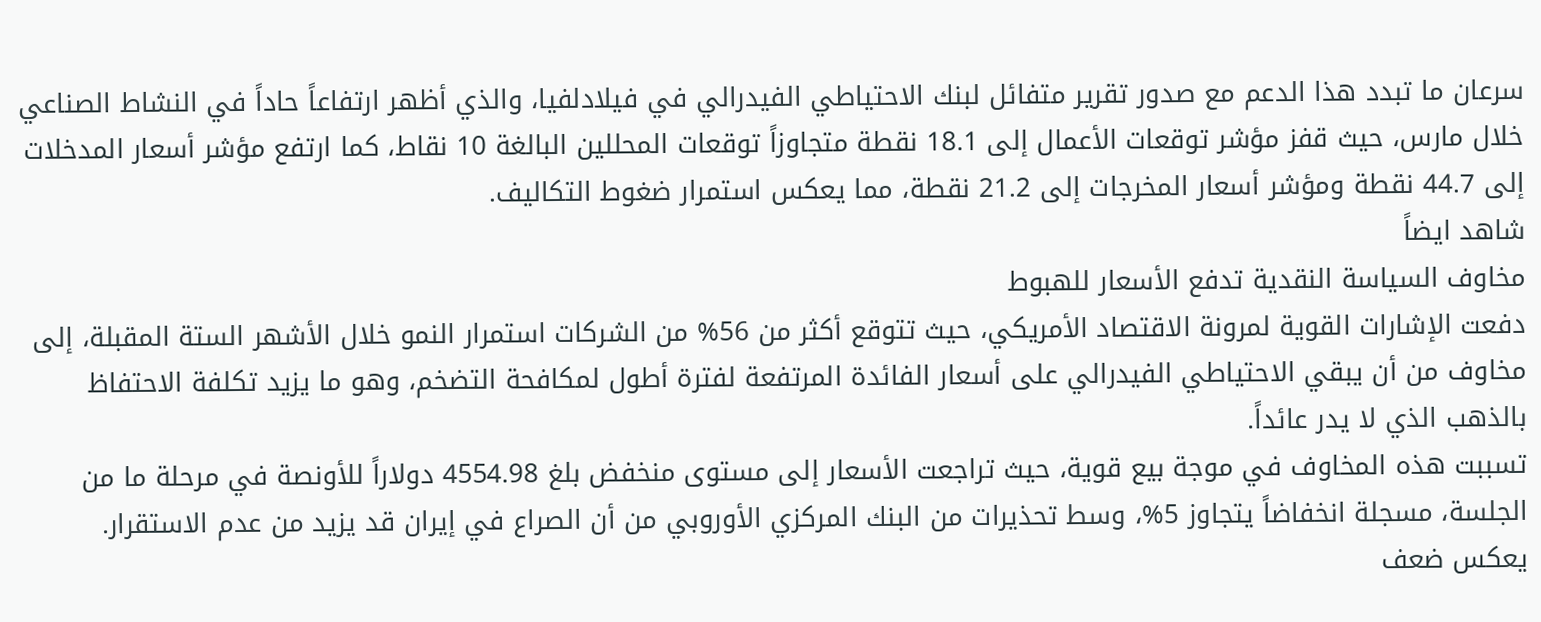سرعان ما تبدد هذا الدعم مع صدور تقرير متفائل لبنك الاحتياطي الفيدرالي في فيلادلفيا، والذي أظهر ارتفاعاً حاداً في النشاط الصناعي خلال مارس، حيث قفز مؤشر توقعات الأعمال إلى 18.1 نقطة متجاوزاً توقعات المحللين البالغة 10 نقاط، كما ارتفع مؤشر أسعار المدخلات إلى 44.7 نقطة ومؤشر أسعار المخرجات إلى 21.2 نقطة، مما يعكس استمرار ضغوط التكاليف.
شاهد ايضاً
مخاوف السياسة النقدية تدفع الأسعار للهبوط
دفعت الإشارات القوية لمرونة الاقتصاد الأمريكي، حيث تتوقع أكثر من 56% من الشركات استمرار النمو خلال الأشهر الستة المقبلة، إلى مخاوف من أن يبقي الاحتياطي الفيدرالي على أسعار الفائدة المرتفعة لفترة أطول لمكافحة التضخم، وهو ما يزيد تكلفة الاحتفاظ بالذهب الذي لا يدر عائداً.
تسببت هذه المخاوف في موجة بيع قوية، حيث تراجعت الأسعار إلى مستوى منخفض بلغ 4554.98 دولاراً للأونصة في مرحلة ما من الجلسة، مسجلة انخفاضاً يتجاوز 5%، وسط تحذيرات من البنك المركزي الأوروبي من أن الصراع في إيران قد يزيد من عدم الاستقرار.
يعكس ضعف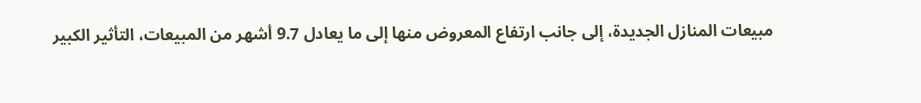مبيعات المنازل الجديدة، إلى جانب ارتفاع المعروض منها إلى ما يعادل 9.7 أشهر من المبيعات، التأثير الكبير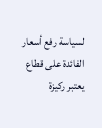لسياسة رفع أسعار الفائدة على قطاع يعتبر ركيزة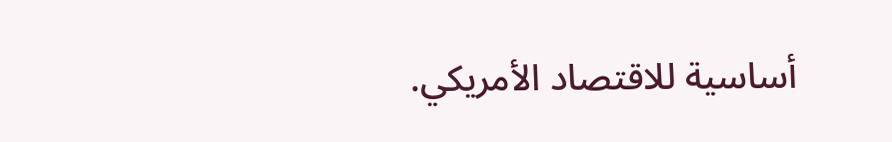أساسية للاقتصاد الأمريكي.